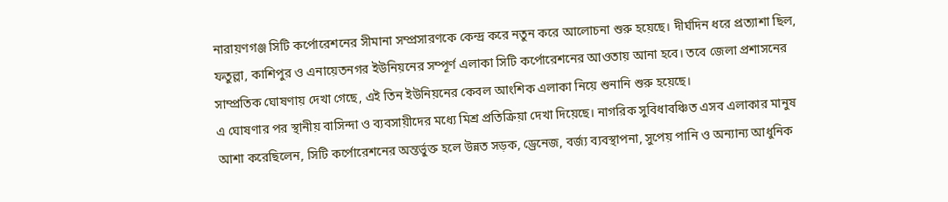নারায়ণগঞ্জ সিটি কর্পোরেশনের সীমানা সম্প্রসারণকে কেন্দ্র করে নতুন করে আলোচনা শুরু হয়েছে। দীর্ঘদিন ধরে প্রত্যাশা ছিল, ফতুল্লা, কাশিপুর ও এনায়েতনগর ইউনিয়নের সম্পূর্ণ এলাকা সিটি কর্পোরেশনের আওতায় আনা হবে। তবে জেলা প্রশাসনের সাম্প্রতিক ঘোষণায় দেখা গেছে, এই তিন ইউনিয়নের কেবল আংশিক এলাকা নিয়ে শুনানি শুরু হয়েছে।
এ ঘোষণার পর স্থানীয় বাসিন্দা ও ব্যবসায়ীদের মধ্যে মিশ্র প্রতিক্রিয়া দেখা দিয়েছে। নাগরিক সুবিধাবঞ্চিত এসব এলাকার মানুষ আশা করেছিলেন, সিটি কর্পোরেশনের অন্তর্ভুক্ত হলে উন্নত সড়ক, ড্রেনেজ, বর্জ্য ব্যবস্থাপনা, সুপেয় পানি ও অন্যান্য আধুনিক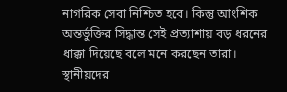নাগরিক সেবা নিশ্চিত হবে। কিন্তু আংশিক অন্তর্ভুক্তির সিদ্ধান্ত সেই প্রত্যাশায় বড় ধরনের ধাক্কা দিয়েছে বলে মনে করছেন তারা।
স্থানীয়দের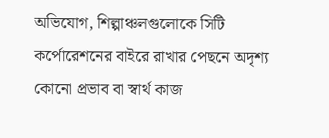অভিযোগ, শিল্পাঞ্চলগুলোকে সিটি কর্পোরেশনের বাইরে রাখার পেছনে অদৃশ্য কোনো প্রভাব বা স্বার্থ কাজ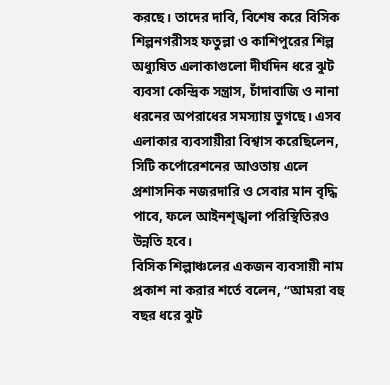করছে। তাদের দাবি, বিশেষ করে বিসিক শিল্পনগরীসহ ফতুল্লা ও কাশিপুরের শিল্প অধ্যুষিত এলাকাগুলো দীর্ঘদিন ধরে ঝুট ব্যবসা কেন্দ্রিক সন্ত্রাস, চাঁদাবাজি ও নানা ধরনের অপরাধের সমস্যায় ভুগছে। এসব এলাকার ব্যবসায়ীরা বিশ্বাস করেছিলেন, সিটি কর্পোরেশনের আওতায় এলে প্রশাসনিক নজরদারি ও সেবার মান বৃদ্ধি পাবে, ফলে আইনশৃঙ্খলা পরিস্থিতিরও উন্নতি হবে।
বিসিক শিল্পাঞ্চলের একজন ব্যবসায়ী নাম প্রকাশ না করার শর্তে বলেন, “আমরা বহু বছর ধরে ঝুট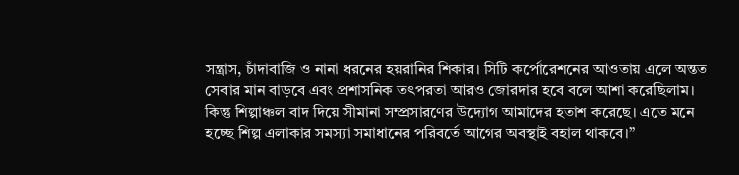সন্ত্রাস, চাঁদাবাজি ও নানা ধরনের হয়রানির শিকার। সিটি কর্পোরেশনের আওতায় এলে অন্তত সেবার মান বাড়বে এবং প্রশাসনিক তৎপরতা আরও জোরদার হবে বলে আশা করেছিলাম। কিন্তু শিল্পাঞ্চল বাদ দিয়ে সীমানা সম্প্রসারণের উদ্যোগ আমাদের হতাশ করেছে। এতে মনে হচ্ছে শিল্প এলাকার সমস্যা সমাধানের পরিবর্তে আগের অবস্থাই বহাল থাকবে।”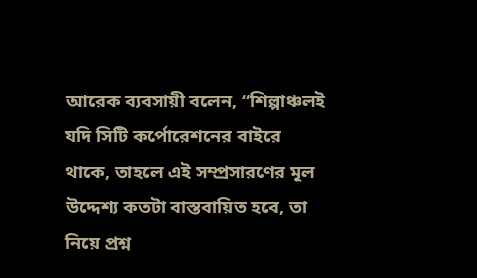আরেক ব্যবসায়ী বলেন, “শিল্পাঞ্চলই যদি সিটি কর্পোরেশনের বাইরে থাকে, তাহলে এই সম্প্রসারণের মূল উদ্দেশ্য কতটা বাস্তবায়িত হবে, তা নিয়ে প্রশ্ন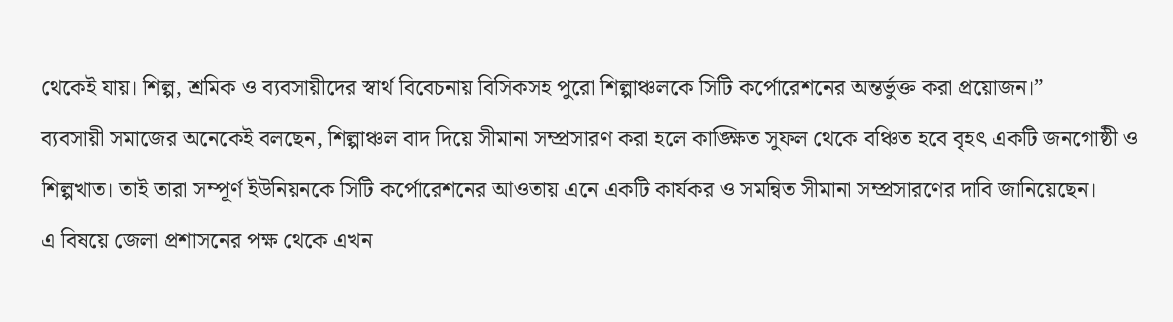থেকেই যায়। শিল্প, শ্রমিক ও ব্যবসায়ীদের স্বার্থ বিবেচনায় বিসিকসহ পুরো শিল্পাঞ্চলকে সিটি কর্পোরেশনের অন্তর্ভুক্ত করা প্রয়োজন।”
ব্যবসায়ী সমাজের অনেকেই বলছেন, শিল্পাঞ্চল বাদ দিয়ে সীমানা সম্প্রসারণ করা হলে কাঙ্ক্ষিত সুফল থেকে বঞ্চিত হবে বৃহৎ একটি জনগোষ্ঠী ও শিল্পখাত। তাই তারা সম্পূর্ণ ইউনিয়নকে সিটি কর্পোরেশনের আওতায় এনে একটি কার্যকর ও সমন্বিত সীমানা সম্প্রসারণের দাবি জানিয়েছেন।
এ বিষয়ে জেলা প্রশাসনের পক্ষ থেকে এখন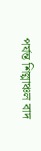পর্যন্ত শিল্পাঞ্চল বাদ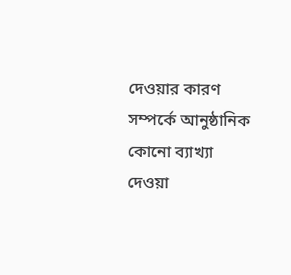দেওয়ার কারণ সম্পর্কে আনুষ্ঠানিক কোনো ব্যাখ্যা দেওয়া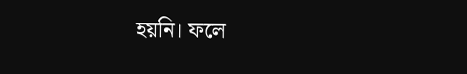হয়নি। ফলে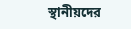স্থানীয়দের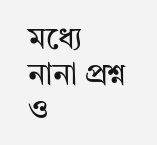মধ্যে নানা প্রশ্ন ও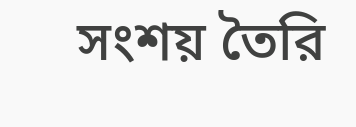সংশয় তৈরি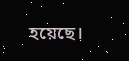হয়েছে।